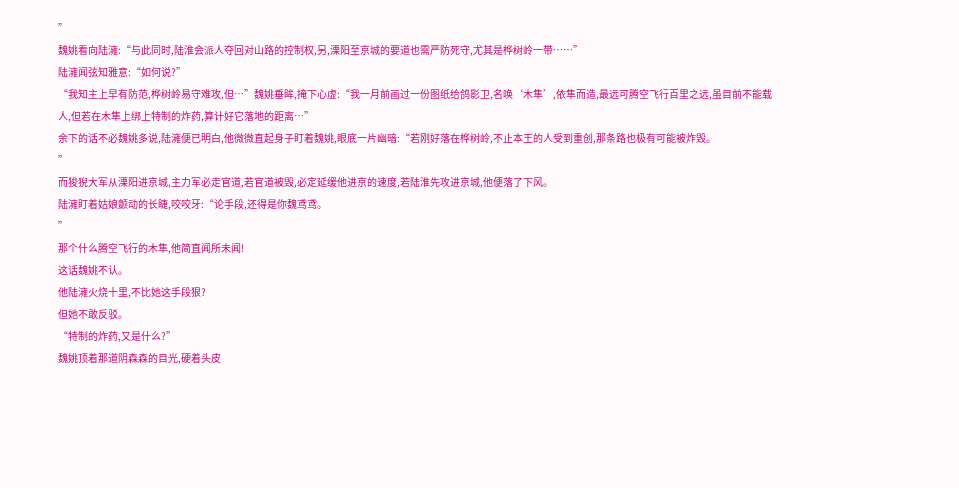”
魏姚看向陆澭:“与此同时,陆淮会派人夺回对山路的控制权,另,溧阳至京城的要道也需严防死守,尤其是桦树岭一带……”
陆澭闻弦知雅意:“如何说?”
“我知主上早有防范,桦树岭易守难攻,但…”魏姚垂眸,掩下心虚:“我一月前画过一份图纸给鸽影卫,名唤‘木隼’,依隼而造,最远可腾空飞行百里之远,虽目前不能载人,但若在木隼上绑上特制的炸药,算计好它落地的距离…”
余下的话不必魏姚多说,陆澭便已明白,他微微直起身子盯着魏姚,眼底一片幽暗:“若刚好落在桦树岭,不止本王的人受到重创,那条路也极有可能被炸毁。
”
而狻猊大军从溧阳进京城,主力军必走官道,若官道被毁,必定延缓他进京的速度,若陆淮先攻进京城,他便落了下风。
陆澭盯着姑娘颤动的长睫,咬咬牙:“论手段,还得是你魏鸢鸢。
”
那个什么腾空飞行的木隼,他简直闻所未闻!
这话魏姚不认。
他陆澭火烧十里,不比她这手段狠?
但她不敢反驳。
“特制的炸药,又是什么?”
魏姚顶着那道阴森森的目光,硬着头皮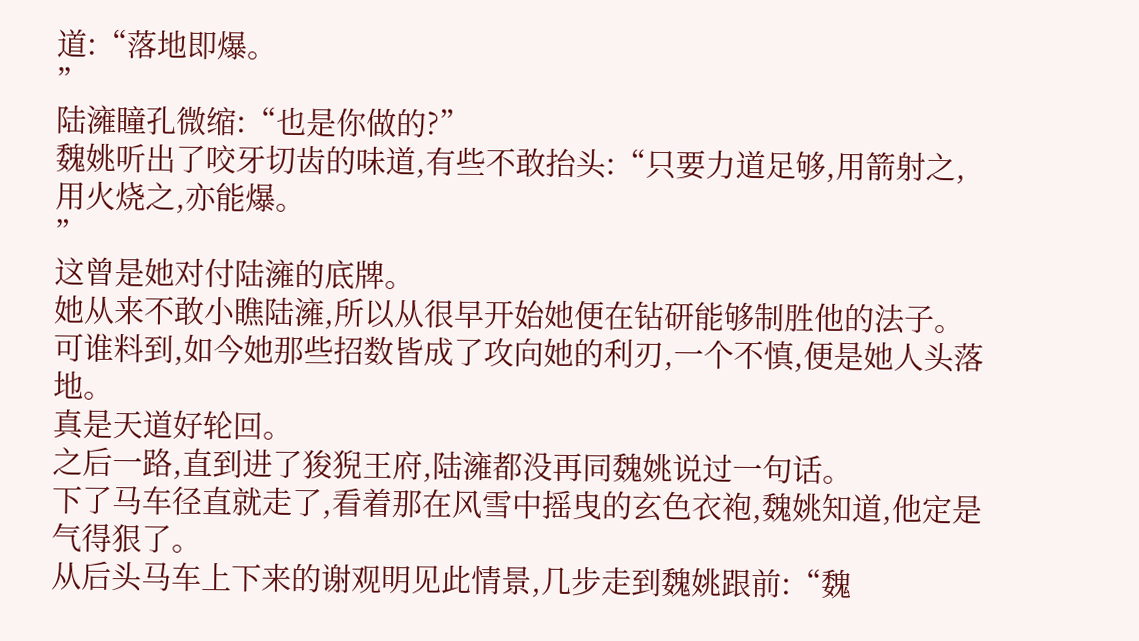道:“落地即爆。
”
陆澭瞳孔微缩:“也是你做的?”
魏姚听出了咬牙切齿的味道,有些不敢抬头:“只要力道足够,用箭射之,用火烧之,亦能爆。
”
这曾是她对付陆澭的底牌。
她从来不敢小瞧陆澭,所以从很早开始她便在钻研能够制胜他的法子。
可谁料到,如今她那些招数皆成了攻向她的利刃,一个不慎,便是她人头落地。
真是天道好轮回。
之后一路,直到进了狻猊王府,陆澭都没再同魏姚说过一句话。
下了马车径直就走了,看着那在风雪中摇曳的玄色衣袍,魏姚知道,他定是气得狠了。
从后头马车上下来的谢观明见此情景,几步走到魏姚跟前:“魏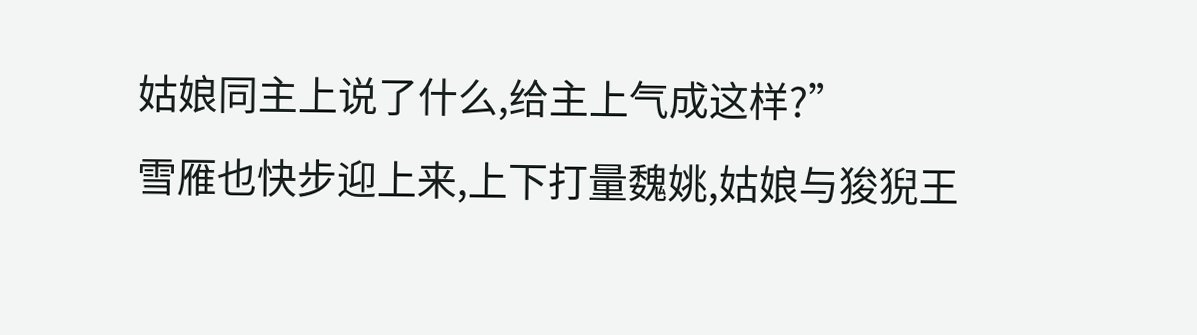姑娘同主上说了什么,给主上气成这样?”
雪雁也快步迎上来,上下打量魏姚,姑娘与狻猊王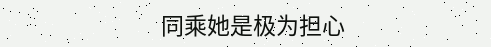同乘她是极为担心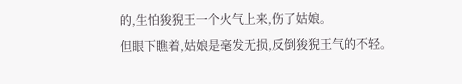的,生怕狻猊王一个火气上来,伤了姑娘。
但眼下瞧着,姑娘是毫发无损,反倒狻猊王气的不轻。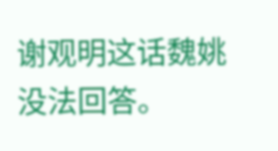谢观明这话魏姚没法回答。